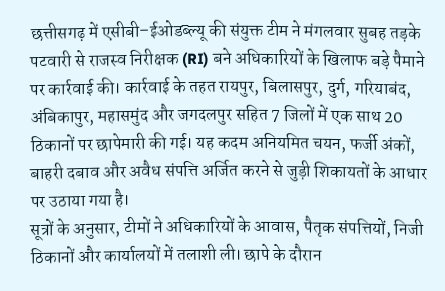छत्तीसगढ़ में एसीबी–ईओडब्ल्यू की संयुक्त टीम ने मंगलवार सुबह तड़के पटवारी से राजस्व निरीक्षक (RI) बने अधिकारियों के खिलाफ बड़े पैमाने पर कार्रवाई की। कार्रवाई के तहत रायपुर, बिलासपुर, दुर्ग, गरियाबंद, अंबिकापुर, महासमुंद और जगदलपुर सहित 7 जिलों में एक साथ 20 ठिकानों पर छापेमारी की गई। यह कदम अनियमित चयन, फर्जी अंकों, बाहरी दबाव और अवैध संपत्ति अर्जित करने से जुड़ी शिकायतों के आधार पर उठाया गया है।
सूत्रों के अनुसार, टीमों ने अधिकारियों के आवास, पैतृक संपत्तियों, निजी ठिकानों और कार्यालयों में तलाशी ली। छापे के दौरान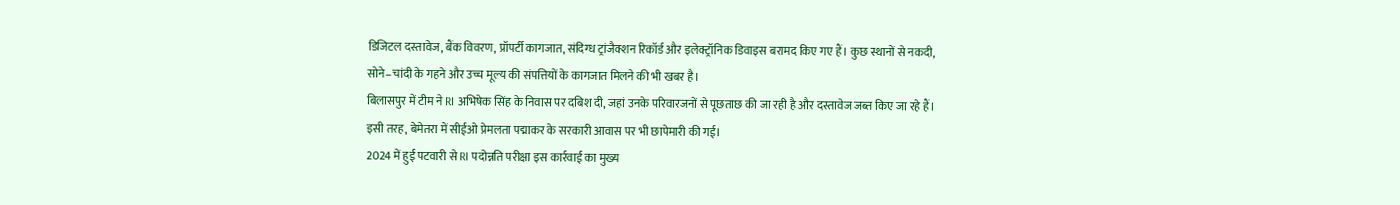डिजिटल दस्तावेज, बैंक विवरण, प्रॉपर्टी कागजात, संदिग्ध ट्रांजैक्शन रिकॉर्ड और इलेक्ट्रॉनिक डिवाइस बरामद किए गए हैं। कुछ स्थानों से नकदी, सोने–चांदी के गहने और उच्च मूल्य की संपत्तियों के कागजात मिलने की भी खबर है।
बिलासपुर में टीम ने RI अभिषेक सिंह के निवास पर दबिश दी, जहां उनके परिवारजनों से पूछताछ की जा रही है और दस्तावेज जब्त किए जा रहे हैं। इसी तरह, बेमेतरा में सीईओ प्रेमलता पद्माकर के सरकारी आवास पर भी छापेमारी की गई।
2024 में हुई पटवारी से RI पदोन्नति परीक्षा इस कार्रवाई का मुख्य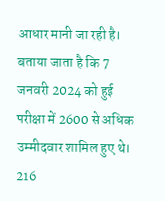आधार मानी जा रही है। बताया जाता है कि 7 जनवरी 2024 को हुई परीक्षा में 2600 से अधिक उम्मीदवार शामिल हुए थे। 216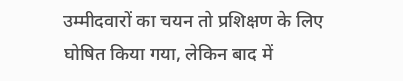उम्मीदवारों का चयन तो प्रशिक्षण के लिए घोषित किया गया, लेकिन बाद में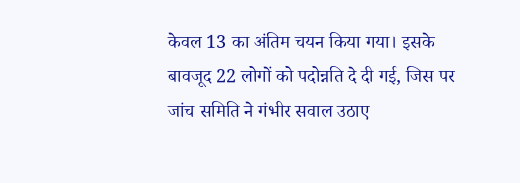केवल 13 का अंतिम चयन किया गया। इसके बावजूद 22 लोगों को पदोन्नति दे दी गई, जिस पर जांच समिति ने गंभीर सवाल उठाए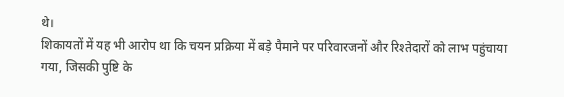थे।
शिकायतों में यह भी आरोप था कि चयन प्रक्रिया में बड़े पैमाने पर परिवारजनों और रिश्तेदारों को लाभ पहुंचाया गया, जिसकी पुष्टि के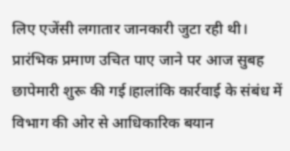लिए एजेंसी लगातार जानकारी जुटा रही थी। प्रारंभिक प्रमाण उचित पाए जाने पर आज सुबह छापेमारी शुरू की गई।हालांकि कार्रवाई के संबंध में विभाग की ओर से आधिकारिक बयान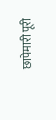छापेमारी पूरी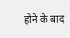होने के बाद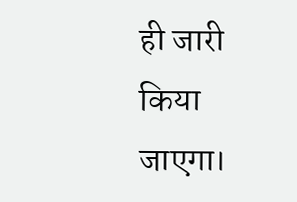ही जारी किया जाएगा।